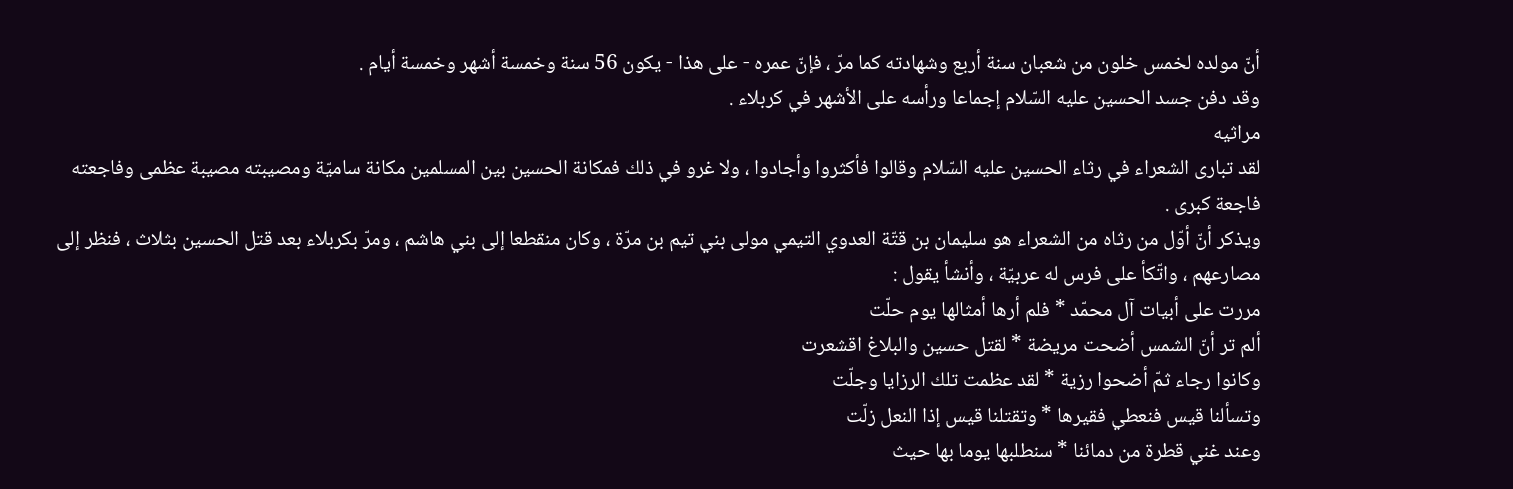أنّ مولده لخمس خلون من شعبان سنة أربع وشهادته كما مرّ ، فإنّ عمره - على هذا - يكون 56 سنة وخمسة أشهر وخمسة أيام .
وقد دفن جسد الحسين عليه السّلام إجماعا ورأسه على الأشهر في كربلاء .
مراثيه
لقد تبارى الشعراء في رثاء الحسين عليه السّلام وقالوا فأكثروا وأجادوا ، ولا غرو في ذلك فمكانة الحسين بين المسلمين مكانة ساميّة ومصيبته مصيبة عظمى وفاجعته فاجعة كبرى .
ويذكر أنّ أوّل من رثاه من الشعراء هو سليمان بن قتّة العدوي التيمي مولى بني تيم بن مرّة ، وكان منقطعا إلى بني هاشم ، ومرّ بكربلاء بعد قتل الحسين بثلاث ، فنظر إلى مصارعهم ، واتّكأ على فرس له عربيّة ، وأنشأ يقول :
مررت على أبيات آل محمّد * فلم أرها أمثالها يوم حلّت
ألم تر أنّ الشمس أضحت مريضة * لقتل حسين والبلاغ اقشعرت
وكانوا رجاء ثمّ أضحوا رزية * لقد عظمت تلك الرزايا وجلّت
وتسألنا قيس فنعطي فقيرها * وتقتلنا قيس إذا النعل زلّت
وعند غني قطرة من دمائنا * سنطلبها يوما بها حيث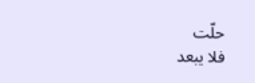حلّت
فلا يبعد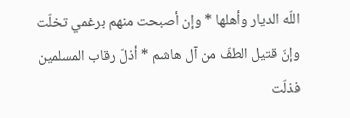اللّه الديار وأهلها * وإن أصبحت منهم برغمي تخلّت
وإنّ قتيل الطفّ من آل هاشم * أذلّ رقاب المسلمين فذلّت